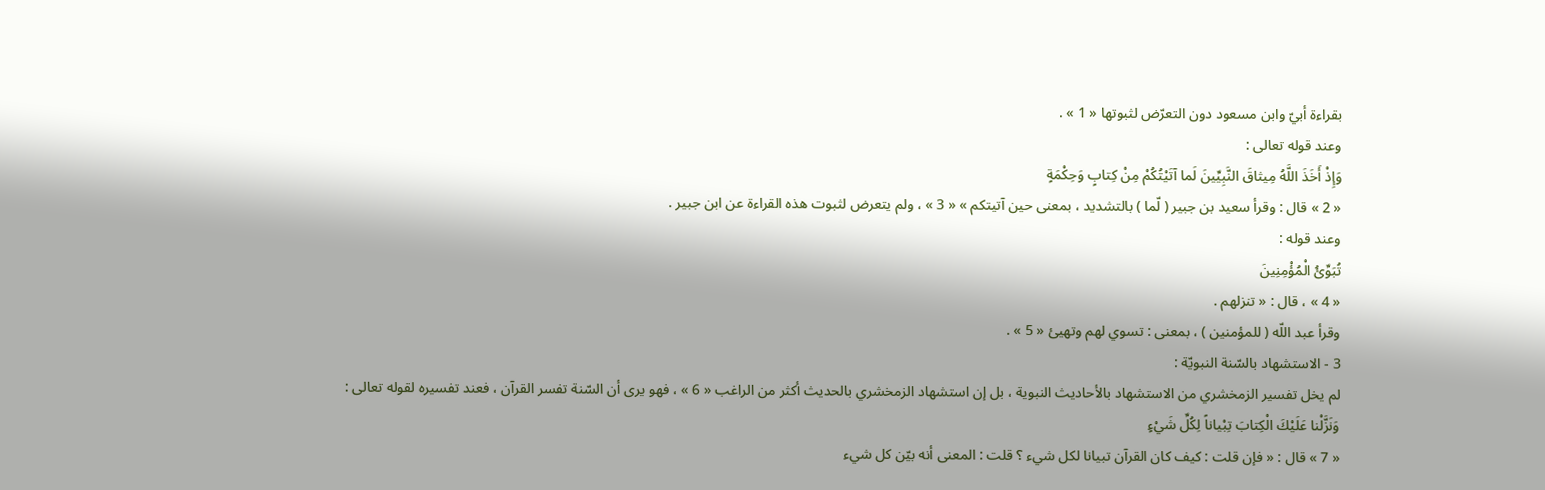بقراءة أبيّ وابن مسعود دون التعرّض لثبوتها « 1 » .
وعند قوله تعالى :
وَإِذْ أَخَذَ اللَّهُ مِيثاقَ النَّبِيِّينَ لَما آتَيْتُكُمْ مِنْ كِتابٍ وَحِكْمَةٍ
« 2 » قال : وقرأ سعيد بن جبير ( لّما ) بالتشديد ، بمعنى حين آتيتكم » « 3 » ، ولم يتعرض لثبوت هذه القراءة عن ابن جبير .
وعند قوله :
تُبَوِّئُ الْمُؤْمِنِينَ
« 4 » ، قال : « تنزلهم .
وقرأ عبد اللّه ( للمؤمنين ) ، بمعنى : تسوي لهم وتهيئ « 5 » .
3 - الاستشهاد بالسّنة النبويّة :
لم يخل تفسير الزمخشري من الاستشهاد بالأحاديث النبوية ، بل إن استشهاد الزمخشري بالحديث أكثر من الراغب « 6 » ، فهو يرى أن السّنة تفسر القرآن ، فعند تفسيره لقوله تعالى :
وَنَزَّلْنا عَلَيْكَ الْكِتابَ تِبْياناً لِكُلِّ شَيْءٍ
« 7 » قال : « فإن قلت : كيف كان القرآن تبيانا لكل شيء ؟ قلت : المعنى أنه بيّن كل شيء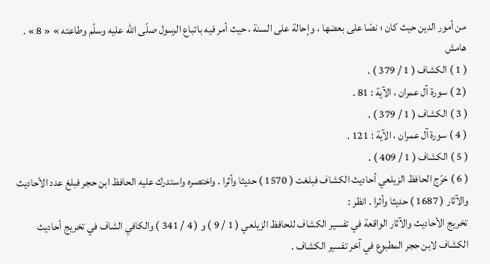من أمور الدين حيث كان ؛ نصّا على بعضها ، وإحالة على السنة ، حيث أمر فيه باتباع الرسول صلّى اللّه عليه وسلّم وطاعته » « 8 » .
هامش
( 1 ) الكشاف ( 1 / 379 ) .
( 2 ) سورة آل عمران ، الآية : 81 .
( 3 ) الكشاف ( 1 / 379 ) .
( 4 ) سورة آل عمران ، الآية : 121 .
( 5 ) الكشاف ( 1 / 409 ) .
( 6 ) خرّج الحافظ الزيلعي أحاديث الكشاف فبلغت ( 1570 ) حديثا وأثرا . واختصره واستدرك عليه الحافظ ابن حجر فبلغ عدد الأحاديث والآثار ( 1687 ) حديثا وأثرا . انظر :
تخريج الأحاديث والآثار الواقعة في تفسير الكشاف للحافظ الزيلعي ( 1 / 9 ) و ( 4 / 341 ) والكافي الشاف في تخريج أحاديث الكشاف لابن حجر المطبوع في آخر تفسير الكشاف .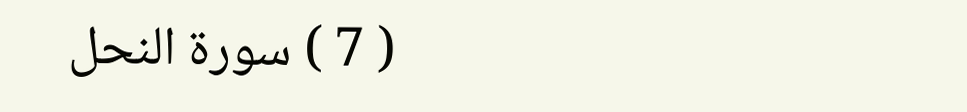( 7 ) سورة النحل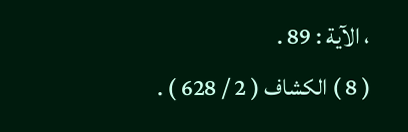، الآية : 89 .
( 8 ) الكشاف ( 2 / 628 ) .